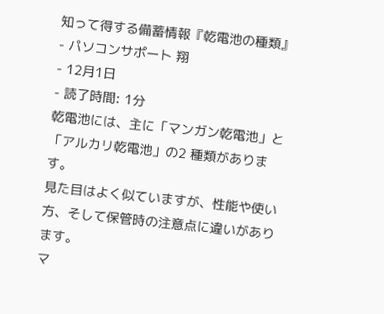知って得する備蓄情報『乾電池の種類』
- パソコンサポート 翔
- 12月1日
- 読了時間: 1分
乾電池には、主に「マンガン乾電池」と「アルカリ乾電池」の2 種類があります。
見た目はよく似ていますが、性能や使い方、そして保管時の注意点に違いがあります。
マ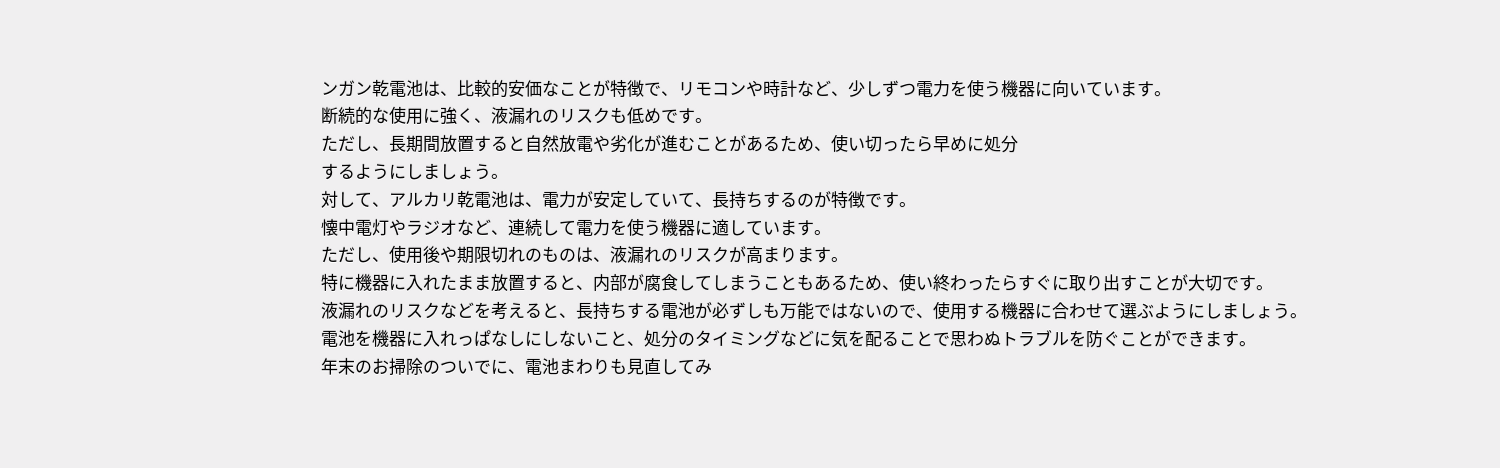ンガン乾電池は、比較的安価なことが特徴で、リモコンや時計など、少しずつ電力を使う機器に向いています。
断続的な使用に強く、液漏れのリスクも低めです。
ただし、長期間放置すると自然放電や劣化が進むことがあるため、使い切ったら早めに処分
するようにしましょう。
対して、アルカリ乾電池は、電力が安定していて、長持ちするのが特徴です。
懐中電灯やラジオなど、連続して電力を使う機器に適しています。
ただし、使用後や期限切れのものは、液漏れのリスクが高まります。
特に機器に入れたまま放置すると、内部が腐食してしまうこともあるため、使い終わったらすぐに取り出すことが大切です。
液漏れのリスクなどを考えると、長持ちする電池が必ずしも万能ではないので、使用する機器に合わせて選ぶようにしましょう。
電池を機器に入れっぱなしにしないこと、処分のタイミングなどに気を配ることで思わぬトラブルを防ぐことができます。
年末のお掃除のついでに、電池まわりも見直してみ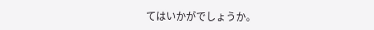てはいかがでしょうか。